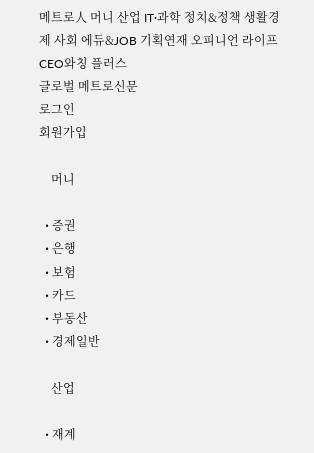메트로人 머니 산업 IT·과학 정치&정책 생활경제 사회 에듀&JOB 기획연재 오피니언 라이프 CEO와칭 플러스
글로벌 메트로신문
로그인
회원가입

    머니

  • 증권
  • 은행
  • 보험
  • 카드
  • 부동산
  • 경제일반

    산업

  • 재계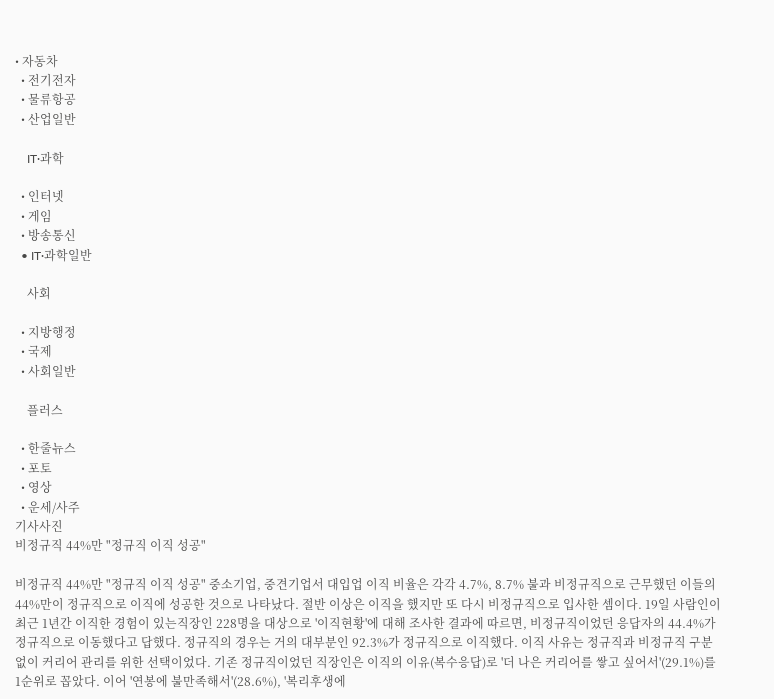• 자동차
  • 전기전자
  • 물류항공
  • 산업일반

    IT·과학

  • 인터넷
  • 게임
  • 방송통신
  • IT·과학일반

    사회

  • 지방행정
  • 국제
  • 사회일반

    플러스

  • 한줄뉴스
  • 포토
  • 영상
  • 운세/사주
기사사진
비정규직 44%만 "정규직 이직 성공"

비정규직 44%만 "정규직 이직 성공" 중소기업, 중견기업서 대입업 이직 비율은 각각 4.7%, 8.7% 불과 비정규직으로 근무했던 이들의 44%만이 정규직으로 이직에 성공한 것으로 나타났다. 절반 이상은 이직을 했지만 또 다시 비정규직으로 입사한 셈이다. 19일 사람인이 최근 1년간 이직한 경험이 있는직장인 228명을 대상으로 '이직현황'에 대해 조사한 결과에 따르면, 비정규직이었던 응답자의 44.4%가 정규직으로 이동했다고 답했다. 정규직의 경우는 거의 대부분인 92.3%가 정규직으로 이직했다. 이직 사유는 정규직과 비정규직 구분 없이 커리어 관리를 위한 선택이었다. 기존 정규직이었던 직장인은 이직의 이유(복수응답)로 '더 나은 커리어를 쌓고 싶어서'(29.1%)를 1순위로 꼽았다. 이어 '연봉에 불만족해서'(28.6%), '복리후생에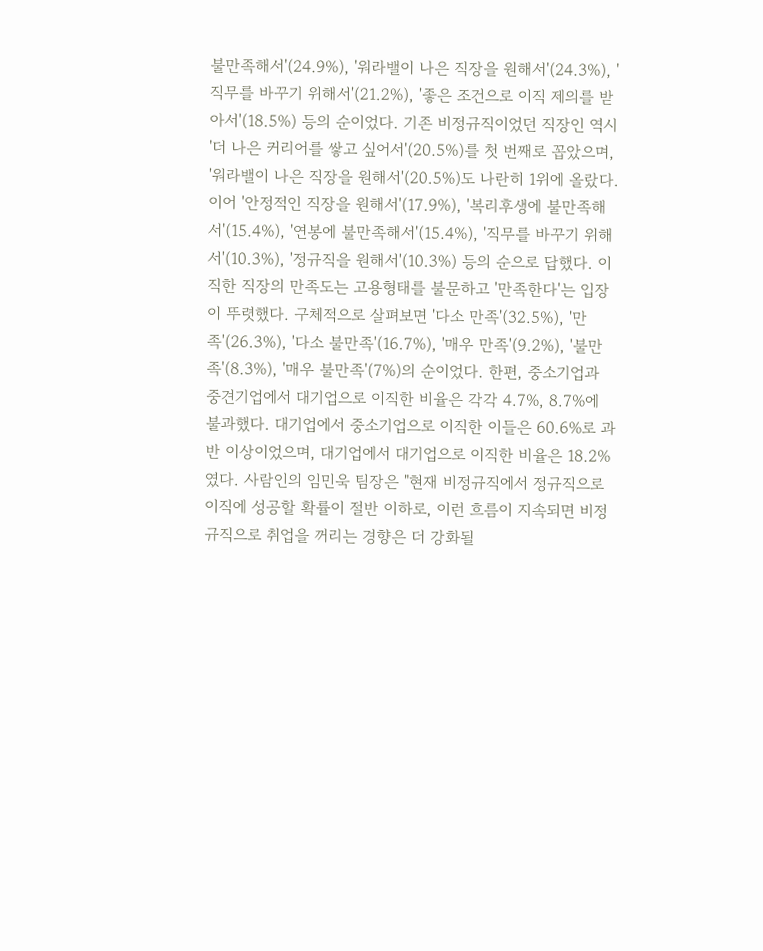불만족해서'(24.9%), '워라밸이 나은 직장을 원해서'(24.3%), '직무를 바꾸기 위해서'(21.2%), '좋은 조건으로 이직 제의를 받아서'(18.5%) 등의 순이었다. 기존 비정규직이었던 직장인 역시 '더 나은 커리어를 쌓고 싶어서'(20.5%)를 첫 번째로 꼽았으며, '워라밸이 나은 직장을 원해서'(20.5%)도 나란히 1위에 올랐다. 이어 '안정적인 직장을 원해서'(17.9%), '복리후생에 불만족해서'(15.4%), '연봉에 불만족해서'(15.4%), '직무를 바꾸기 위해서'(10.3%), '정규직을 원해서'(10.3%) 등의 순으로 답했다. 이직한 직장의 만족도는 고용형태를 불문하고 '만족한다'는 입장이 뚜렷했다. 구체적으로 살펴보면 '다소 만족'(32.5%), '만족'(26.3%), '다소 불만족'(16.7%), '매우 만족'(9.2%), '불만족'(8.3%), '매우 불만족'(7%)의 순이었다. 한편, 중소기업과 중견기업에서 대기업으로 이직한 비율은 각각 4.7%, 8.7%에 불과했다. 대기업에서 중소기업으로 이직한 이들은 60.6%로 과반 이상이었으며, 대기업에서 대기업으로 이직한 비율은 18.2%였다. 사람인의 임민욱 팀장은 "현재 비정규직에서 정규직으로 이직에 성공할 확률이 절반 이하로, 이런 흐름이 지속되면 비정규직으로 취업을 꺼리는 경향은 더 강화될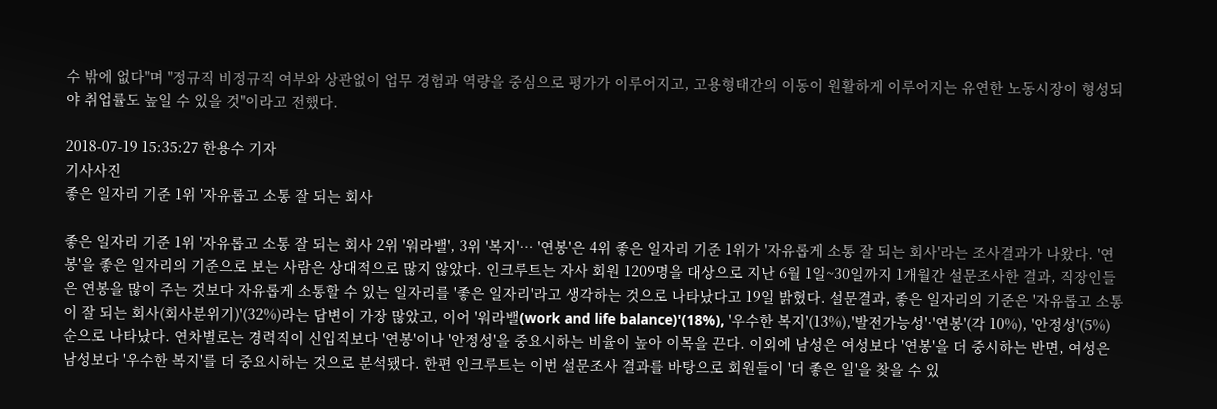수 밖에 없다"며 "정규직 비정규직 여부와 상관없이 업무 경험과 역량을 중심으로 평가가 이루어지고, 고용형태간의 이동이 원활하게 이루어지는 유연한 노동시장이 형성되야 취업률도 높일 수 있을 것"이라고 전했다.

2018-07-19 15:35:27 한용수 기자
기사사진
좋은 일자리 기준 1위 '자유롭고 소통 잘 되는 회사

좋은 일자리 기준 1위 '자유롭고 소통 잘 되는 회사 2위 '워라밸', 3위 '복지'… '연봉'은 4위 좋은 일자리 기준 1위가 '자유롭게 소통 잘 되는 회사'라는 조사결과가 나왔다. '연봉'을 좋은 일자리의 기준으로 보는 사람은 상대적으로 많지 않았다. 인크루트는 자사 회원 1209명을 대상으로 지난 6월 1일~30일까지 1개월간 설문조사한 결과, 직장인들은 연봉을 많이 주는 것보다 자유롭게 소통할 수 있는 일자리를 '좋은 일자리'라고 생각하는 것으로 나타났다고 19일 밝혔다. 설문결과, 좋은 일자리의 기준은 '자유롭고 소통이 잘 되는 회사(회사분위기)'(32%)라는 답변이 가장 많았고, 이어 '워라밸(work and life balance)'(18%), '우수한 복지'(13%),'발전가능성'·'연봉'(각 10%), '안정성'(5%) 순으로 나타났다. 연차별로는 경력직이 신입직보다 '연봉'이나 '안정성'을 중요시하는 비율이 높아 이목을 끈다. 이외에 남성은 여성보다 '연봉'을 더 중시하는 반면, 여성은 남성보다 '우수한 복지'를 더 중요시하는 것으로 분석됐다. 한편 인크루트는 이번 설문조사 결과를 바탕으로 회원들이 '더 좋은 일'을 찾을 수 있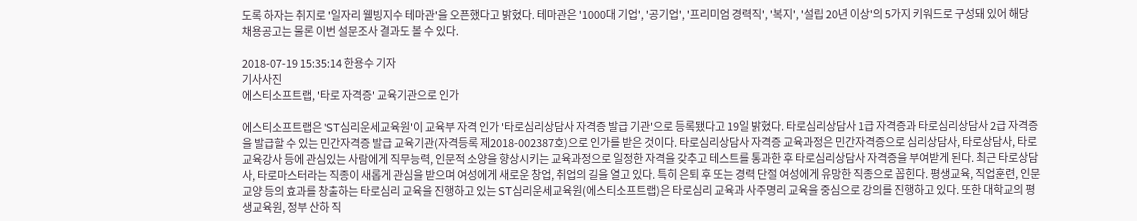도록 하자는 취지로 '일자리 웰빙지수 테마관'을 오픈했다고 밝혔다. 테마관은 '1000대 기업', '공기업', '프리미엄 경력직', '복지', '설립 20년 이상'의 5가지 키워드로 구성돼 있어 해당 채용공고는 물론 이번 설문조사 결과도 볼 수 있다.

2018-07-19 15:35:14 한용수 기자
기사사진
에스티소프트랩, '타로 자격증' 교육기관으로 인가

에스티소프트랩은 'ST심리운세교육원'이 교육부 자격 인가 '타로심리상담사 자격증 발급 기관'으로 등록됐다고 19일 밝혔다. 타로심리상담사 1급 자격증과 타로심리상담사 2급 자격증을 발급할 수 있는 민간자격증 발급 교육기관(자격등록 제2018-002387호)으로 인가를 받은 것이다. 타로심리상담사 자격증 교육과정은 민간자격증으로 심리상담사, 타로상담사, 타로 교육강사 등에 관심있는 사람에게 직무능력, 인문적 소양을 향상시키는 교육과정으로 일정한 자격을 갖추고 테스트를 통과한 후 타로심리상담사 자격증을 부여받게 된다. 최근 타로상담사, 타로마스터라는 직종이 새롭게 관심을 받으며 여성에게 새로운 창업, 취업의 길을 열고 있다. 특히 은퇴 후 또는 경력 단절 여성에게 유망한 직종으로 꼽힌다. 평생교육, 직업훈련, 인문교양 등의 효과를 창출하는 타로심리 교육을 진행하고 있는 ST심리운세교육원(에스티소프트랩)은 타로심리 교육과 사주명리 교육을 중심으로 강의를 진행하고 있다. 또한 대학교의 평생교육원, 정부 산하 직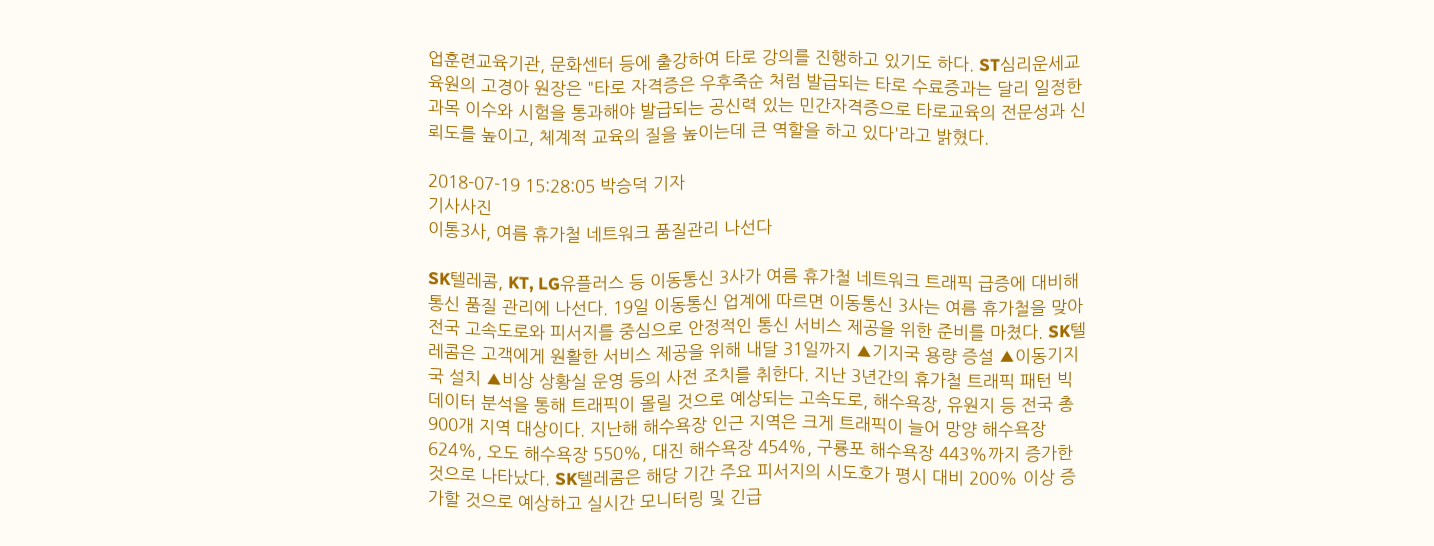업훈련교육기관, 문화센터 등에 출강하여 타로 강의를 진행하고 있기도 하다. ST심리운세교육원의 고경아 원장은 "타로 자격증은 우후죽순 처럼 발급되는 타로 수료증과는 달리 일정한 과목 이수와 시험을 통과해야 발급되는 공신력 있는 민간자격증으로 타로교육의 전문성과 신뢰도를 높이고, 체계적 교육의 질을 높이는데 큰 역할을 하고 있다'라고 밝혔다.

2018-07-19 15:28:05 박승덕 기자
기사사진
이통3사, 여름 휴가철 네트워크 품질관리 나선다

SK텔레콤, KT, LG유플러스 등 이동통신 3사가 여름 휴가철 네트워크 트래픽 급증에 대비해 통신 품질 관리에 나선다. 19일 이동통신 업계에 따르면 이동통신 3사는 여름 휴가철을 맞아 전국 고속도로와 피서지를 중심으로 안정적인 통신 서비스 제공을 위한 준비를 마쳤다. SK텔레콤은 고객에게 원활한 서비스 제공을 위해 내달 31일까지 ▲기지국 용량 증설 ▲이동기지국 설치 ▲비상 상황실 운영 등의 사전 조치를 취한다. 지난 3년간의 휴가철 트래픽 패턴 빅데이터 분석을 통해 트래픽이 몰릴 것으로 예상되는 고속도로, 해수욕장, 유원지 등 전국 총 900개 지역 대상이다. 지난해 해수욕장 인근 지역은 크게 트래픽이 늘어 망양 해수욕장 624%, 오도 해수욕장 550%, 대진 해수욕장 454%, 구룡포 해수욕장 443%까지 증가한 것으로 나타났다. SK텔레콤은 해당 기간 주요 피서지의 시도호가 평시 대비 200% 이상 증가할 것으로 예상하고 실시간 모니터링 및 긴급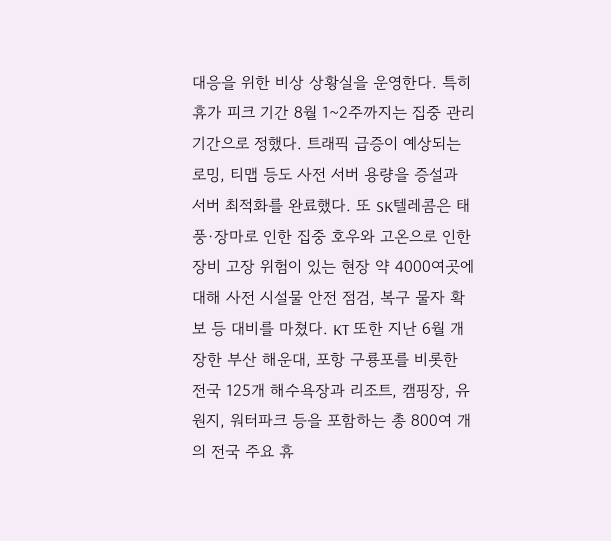대응을 위한 비상 상황실을 운영한다. 특히 휴가 피크 기간 8월 1~2주까지는 집중 관리 기간으로 정했다. 트래픽 급증이 예상되는 로밍, 티맵 등도 사전 서버 용량을 증설과 서버 최적화를 완료했다. 또 SK텔레콤은 태풍·장마로 인한 집중 호우와 고온으로 인한 장비 고장 위험이 있는 현장 약 4000여곳에 대해 사전 시설물 안전 점검, 복구 물자 확보 등 대비를 마쳤다. KT 또한 지난 6월 개장한 부산 해운대, 포항 구룡포를 비롯한 전국 125개 해수욕장과 리조트, 캠핑장, 유원지, 워터파크 등을 포함하는 총 800여 개의 전국 주요 휴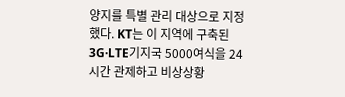양지를 특별 관리 대상으로 지정했다. KT는 이 지역에 구축된 3G·LTE기지국 5000여식을 24시간 관제하고 비상상황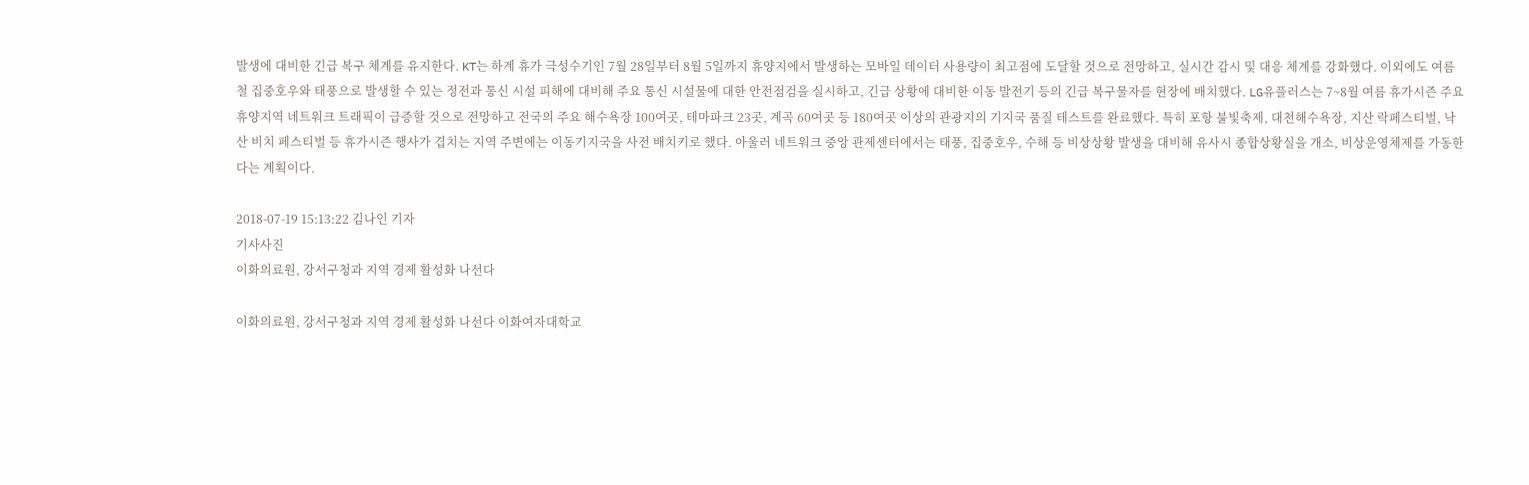발생에 대비한 긴급 복구 체계를 유지한다. KT는 하계 휴가 극성수기인 7월 28일부터 8월 5일까지 휴양지에서 발생하는 모바일 데이터 사용량이 최고점에 도달할 것으로 전망하고, 실시간 감시 및 대응 체계를 강화했다. 이외에도 여름철 집중호우와 태풍으로 발생할 수 있는 정전과 통신 시설 피해에 대비해 주요 통신 시설물에 대한 안전점검을 실시하고, 긴급 상황에 대비한 이동 발전기 등의 긴급 복구물자를 현장에 배치했다. LG유플러스는 7~8월 여름 휴가시즌 주요 휴양지역 네트워크 트래픽이 급증할 것으로 전망하고 전국의 주요 해수욕장 100여곳, 테마파크 23곳, 계곡 60여곳 등 180여곳 이상의 관광지의 기지국 품질 테스트를 완료했다. 특히 포항 불빛축제, 대천해수욕장, 지산 락페스티벌, 낙산 비치 페스티벌 등 휴가시즌 행사가 겹치는 지역 주변에는 이동기지국을 사전 배치키로 했다. 아울러 네트워크 중앙 관제센터에서는 태풍, 집중호우, 수해 등 비상상황 발생을 대비해 유사시 종합상황실을 개소, 비상운영체제를 가동한다는 계획이다.

2018-07-19 15:13:22 김나인 기자
기사사진
이화의료원, 강서구청과 지역 경제 활성화 나선다

이화의료원, 강서구청과 지역 경제 활성화 나선다 이화여자대학교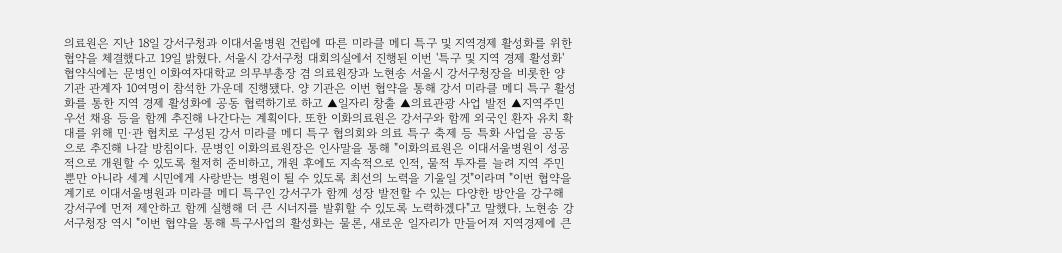의료원은 지난 18일 강서구청과 이대서울병원 건립에 따른 미라클 메디 특구 및 지역경제 활성화를 위한 협약을 체결했다고 19일 밝혔다. 서울시 강서구청 대회의실에서 진행된 이번 '특구 및 지역 경제 활성화' 협약식에는 문병인 이화여자대학교 의무부총장 겸 의료원장과 노현송 서울시 강서구청장을 비롯한 양 기관 관계자 10여명이 참석한 가운데 진행됐다. 양 기관은 이번 협약을 통해 강서 미라클 메디 특구 활성화를 통한 지역 경제 활성화에 공동 협력하기로 하고 ▲일자리 창출 ▲의료관광 사업 발전 ▲지역주민 우선 채용 등을 함께 추진해 나간다는 계획이다. 또한 이화의료원은 강서구와 함께 외국인 환자 유치 확대를 위해 민·관 협치로 구성된 강서 미라클 메디 특구 협의회와 의료 특구 축제 등 특화 사업을 공동으로 추진해 나갈 방침이다. 문병인 이화의료원장은 인사말을 통해 "이화의료원은 이대서울병원이 성공적으로 개원할 수 있도록 철저히 준비하고, 개원 후에도 지속적으로 인적, 물적 투자를 늘려 지역 주민 뿐만 아니라 세계 시민에게 사랑받는 병원이 될 수 있도록 최선의 노력을 기울일 것"이라며 "이번 협약을 계기로 이대서울병원과 미라클 메디 특구인 강서구가 함께 성장 발전할 수 있는 다양한 방안을 강구해 강서구에 먼저 제안하고 함께 실행해 더 큰 시너지를 발휘할 수 있도록 노력하겠다"고 말했다. 노현송 강서구청장 역시 "이번 협약을 통해 특구사업의 활성화는 물론, 새로운 일자리가 만들어져 지역경제에 큰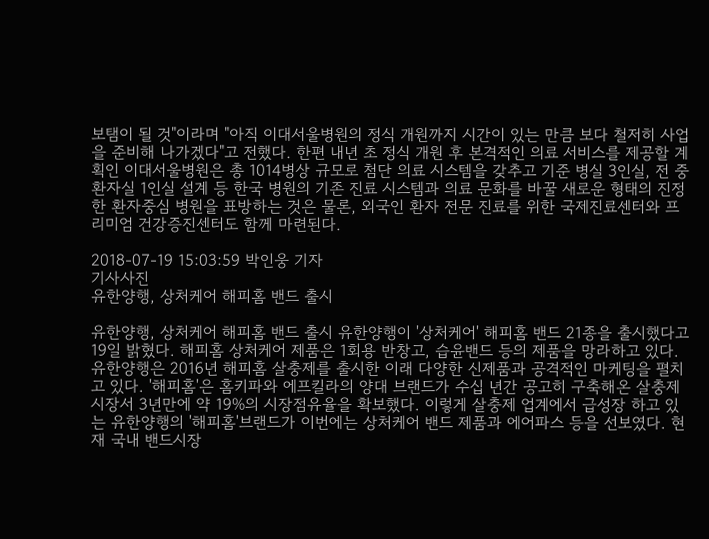보탬이 될 것"이라며 "아직 이대서울병원의 정식 개원까지 시간이 있는 만큼 보다 철저히 사업을 준비해 나가겠다"고 전했다. 한편 내년 초 정식 개원 후 본격적인 의료 서비스를 제공할 계획인 이대서울병원은 총 1014병상 규모로 첨단 의료 시스템을 갖추고 기준 병실 3인실, 전 중환자실 1인실 설계 등 한국 병원의 기존 진료 시스템과 의료 문화를 바꿀 새로운 형태의 진정한 환자중심 병원을 표방하는 것은 물론, 외국인 환자 전문 진료를 위한 국제진료센터와 프리미엄 건강증진센터도 함께 마련된다.

2018-07-19 15:03:59 박인웅 기자
기사사진
유한양행, 상처케어 해피홈 밴드 출시

유한양행, 상처케어 해피홈 밴드 출시 유한양행이 '상처케어' 해피홈 밴드 21종을 출시했다고 19일 밝혔다. 해피홈 상처케어 제품은 1회용 반창고, 습윤밴드 등의 제품을 망라하고 있다. 유한양행은 2016년 해피홈 살충제를 출시한 이래 다양한 신제품과 공격적인 마케팅을 펼치고 있다. '해피홈'은 홈키파와 에프킬라의 양대 브랜드가 수십 년간 공고히 구축해온 살충제시장서 3년만에 약 19%의 시장점유율을 확보했다. 이렇게 살충제 업계에서 급성장 하고 있는 유한양행의 '해피홈'브랜드가 이번에는 상처케어 밴드 제품과 에어파스 등을 선보였다. 현재 국내 밴드시장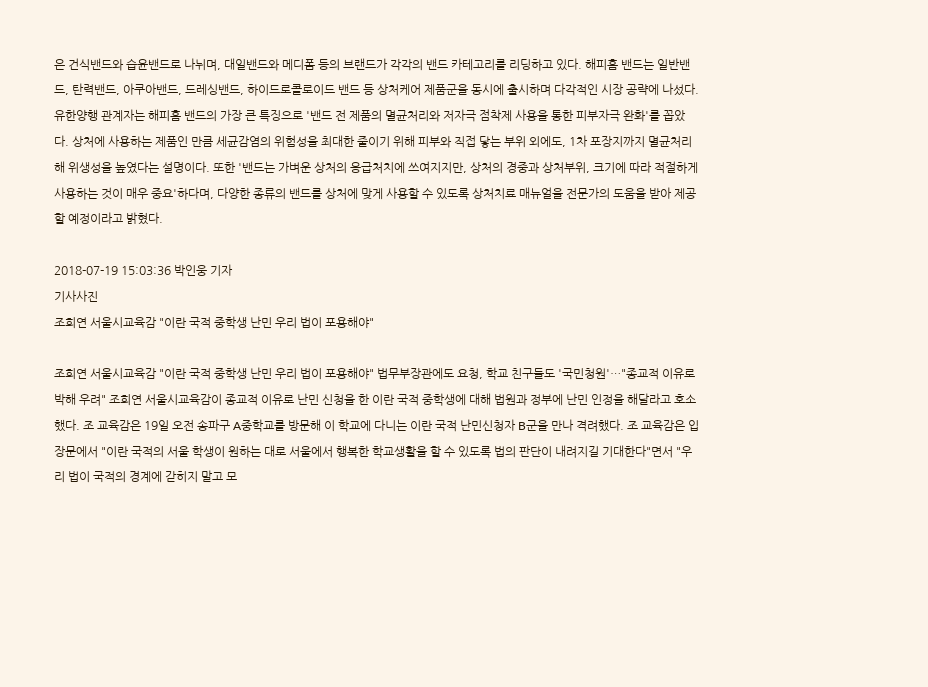은 건식밴드와 습윤밴드로 나뉘며, 대일밴드와 메디폼 등의 브랜드가 각각의 밴드 카테고리를 리딩하고 있다. 해피홈 밴드는 일반밴드, 탄력밴드, 아쿠아밴드, 드레싱밴드, 하이드로콜로이드 밴드 등 상처케어 제품군을 동시에 출시하며 다각적인 시장 공략에 나섰다. 유한양행 관계자는 해피홈 밴드의 가장 큰 특징으로 '밴드 전 제품의 멸균처리와 저자극 점착제 사용을 통한 피부자극 완화'를 꼽았다. 상처에 사용하는 제품인 만큼 세균감염의 위험성을 최대한 줄이기 위해 피부와 직접 닿는 부위 외에도, 1차 포장지까지 멸균처리해 위생성을 높였다는 설명이다. 또한 '밴드는 가벼운 상처의 응급처치에 쓰여지지만, 상처의 경중과 상처부위, 크기에 따라 적절하게 사용하는 것이 매우 중요'하다며, 다양한 종류의 밴드를 상처에 맞게 사용할 수 있도록 상처치료 매뉴얼을 전문가의 도움을 받아 제공할 예정이라고 밝혔다.

2018-07-19 15:03:36 박인웅 기자
기사사진
조희연 서울시교육감 "이란 국적 중학생 난민 우리 법이 포용해야"

조희연 서울시교육감 "이란 국적 중학생 난민 우리 법이 포용해야" 법무부장관에도 요청, 학교 친구들도 '국민청원'…"종교적 이유로 박해 우려" 조희연 서울시교육감이 종교적 이유로 난민 신청을 한 이란 국적 중학생에 대해 법원과 정부에 난민 인정을 해달라고 호소했다. 조 교육감은 19일 오전 송파구 A중학교를 방문해 이 학교에 다니는 이란 국적 난민신청자 B군을 만나 격려했다. 조 교육감은 입장문에서 "이란 국적의 서울 학생이 원하는 대로 서울에서 행복한 학교생활을 할 수 있도록 법의 판단이 내려지길 기대한다"면서 "우리 법이 국적의 경계에 갇히지 말고 모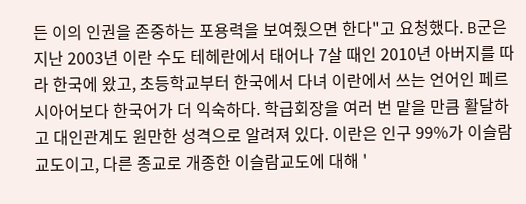든 이의 인권을 존중하는 포용력을 보여줬으면 한다"고 요청했다. B군은 지난 2003년 이란 수도 테헤란에서 태어나 7살 때인 2010년 아버지를 따라 한국에 왔고, 초등학교부터 한국에서 다녀 이란에서 쓰는 언어인 페르시아어보다 한국어가 더 익숙하다. 학급회장을 여러 번 맡을 만큼 활달하고 대인관계도 원만한 성격으로 알려져 있다. 이란은 인구 99%가 이슬람교도이고, 다른 종교로 개종한 이슬람교도에 대해 '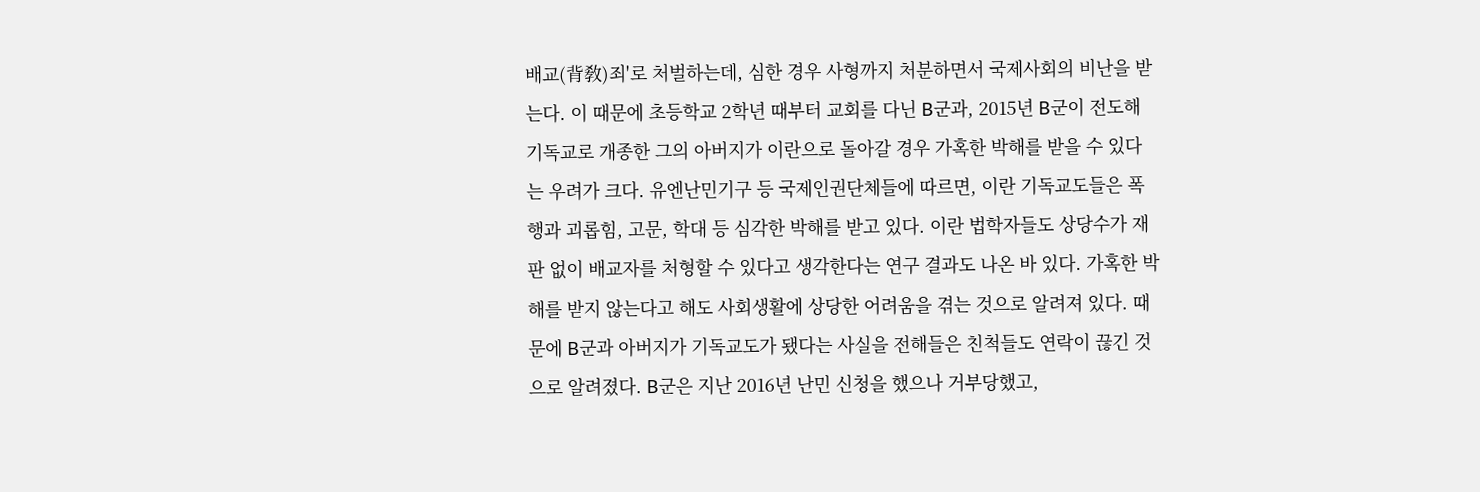배교(背敎)죄'로 처벌하는데, 심한 경우 사형까지 처분하면서 국제사회의 비난을 받는다. 이 때문에 초등학교 2학년 때부터 교회를 다닌 B군과, 2015년 B군이 전도해 기독교로 개종한 그의 아버지가 이란으로 돌아갈 경우 가혹한 박해를 받을 수 있다는 우려가 크다. 유엔난민기구 등 국제인권단체들에 따르면, 이란 기독교도들은 폭행과 괴롭힘, 고문, 학대 등 심각한 박해를 받고 있다. 이란 법학자들도 상당수가 재판 없이 배교자를 처형할 수 있다고 생각한다는 연구 결과도 나온 바 있다. 가혹한 박해를 받지 않는다고 해도 사회생활에 상당한 어려움을 겪는 것으로 알려져 있다. 때문에 B군과 아버지가 기독교도가 됐다는 사실을 전해들은 친척들도 연락이 끊긴 것으로 알려졌다. B군은 지난 2016년 난민 신청을 했으나 거부당했고,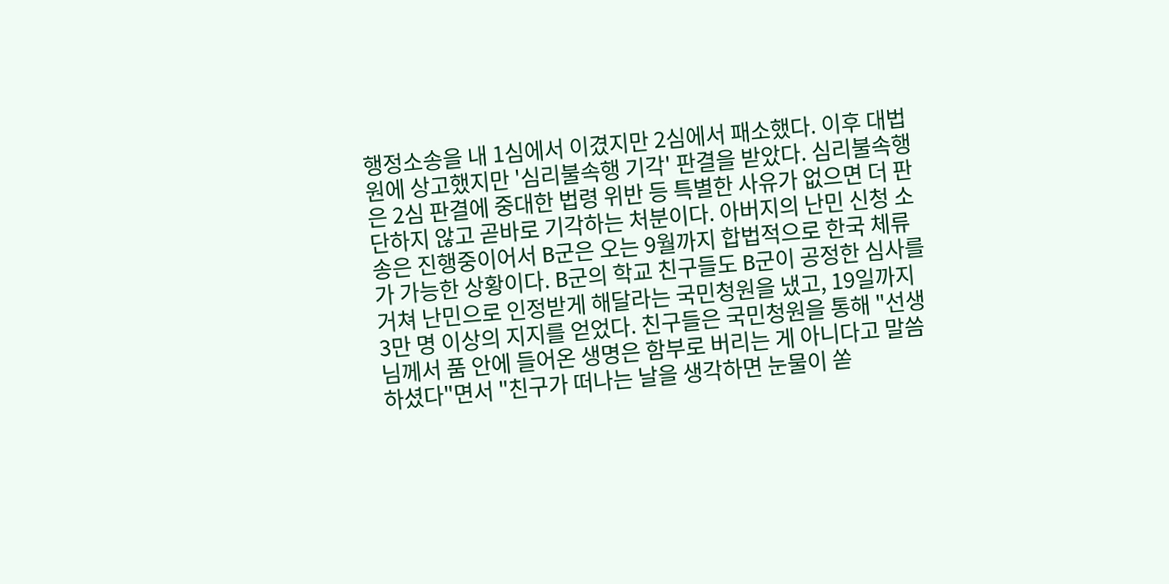행정소송을 내 1심에서 이겼지만 2심에서 패소했다. 이후 대법원에 상고했지만 '심리불속행 기각' 판결을 받았다. 심리불속행은 2심 판결에 중대한 법령 위반 등 특별한 사유가 없으면 더 판단하지 않고 곧바로 기각하는 처분이다. 아버지의 난민 신청 소송은 진행중이어서 B군은 오는 9월까지 합법적으로 한국 체류가 가능한 상황이다. B군의 학교 친구들도 B군이 공정한 심사를 거쳐 난민으로 인정받게 해달라는 국민청원을 냈고, 19일까지 3만 명 이상의 지지를 얻었다. 친구들은 국민청원을 통해 "선생님께서 품 안에 들어온 생명은 함부로 버리는 게 아니다고 말씀하셨다"면서 "친구가 떠나는 날을 생각하면 눈물이 쏟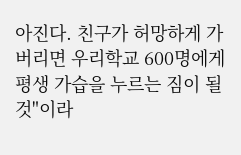아진다. 친구가 허망하게 가버리면 우리학교 600명에게 평생 가습을 누르는 짐이 될 것"이라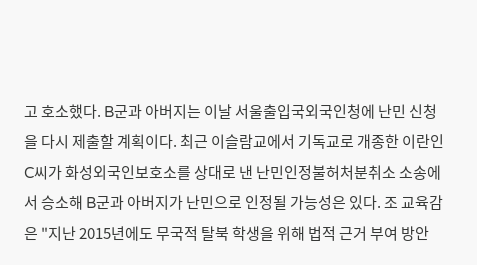고 호소했다. B군과 아버지는 이날 서울출입국외국인청에 난민 신청을 다시 제출할 계획이다. 최근 이슬람교에서 기독교로 개종한 이란인 C씨가 화성외국인보호소를 상대로 낸 난민인정불허처분취소 소송에서 승소해 B군과 아버지가 난민으로 인정될 가능성은 있다. 조 교육감은 "지난 2015년에도 무국적 탈북 학생을 위해 법적 근거 부여 방안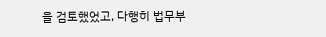을 검토했었고, 다행히 법무부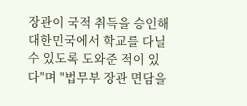장관이 국적 취득을 승인해 대한민국에서 학교를 다닐 수 있도록 도와준 적이 있다"며 "법무부 장관 면담을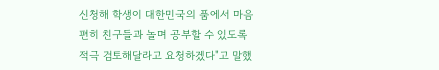신청해 학생이 대한민국의 품에서 마음 편히 친구들과 놀며 공부할 수 있도록 적극 검토해달라고 요청하겠다"고 말했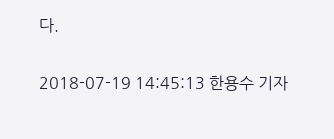다.

2018-07-19 14:45:13 한용수 기자